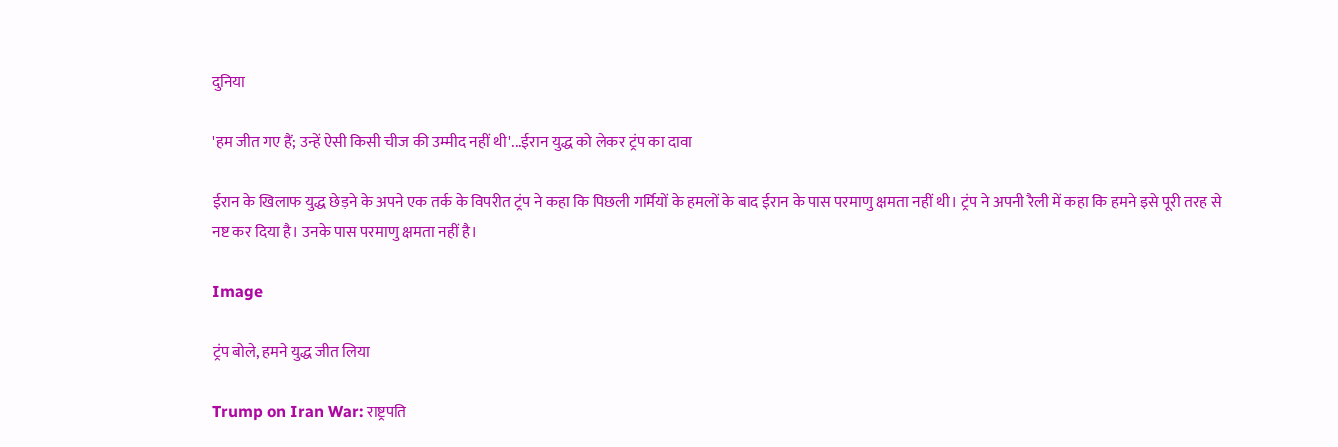दुनिया

'हम जीत गए हैं; उन्हें ऐसी किसी चीज की उम्मीद नहीं थी'...ईरान युद्ध को लेकर ट्रंप का दावा

ईरान के खिलाफ युद्ध छेड़ने के अपने एक तर्क के विपरीत ट्रंप ने कहा कि पिछली गर्मियों के हमलों के बाद ईरान के पास परमाणु क्षमता नहीं थी। ट्रंप ने अपनी रैली में कहा कि हमने इसे पूरी तरह से नष्ट कर दिया है। उनके पास परमाणु क्षमता नहीं है।

Image

ट्रंप बोले, हमने युद्ध जीत लिया

Trump on Iran War: राष्ट्रपति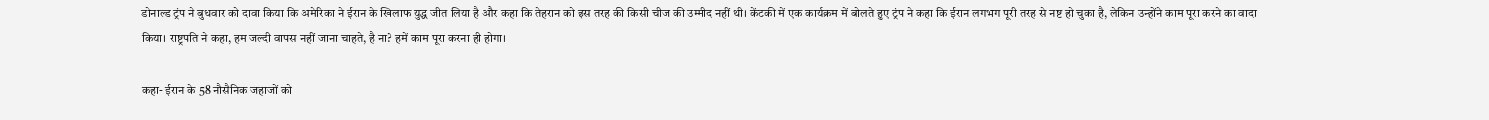डोनाल्ड ट्रंप ने बुधवार को दावा किया कि अमेरिका ने ईरान के खिलाफ युद्ध जीत लिया है और कहा कि तेहरान को इस तरह की किसी चीज की उम्मीद नहीं थी। केंटकी में एक कार्यक्रम में बोलते हुए ट्रंप ने कहा कि ईरान लगभग पूरी तरह से नष्ट हो चुका है, लेकिन उन्होंने काम पूरा करने का वादा किया। राष्ट्रपति ने कहा, हम जल्दी वापस नहीं जाना चाहते, है ना? हमें काम पूरा करना ही होगा।

कहा- ईरान के 58 नौसैनिक जहाजों को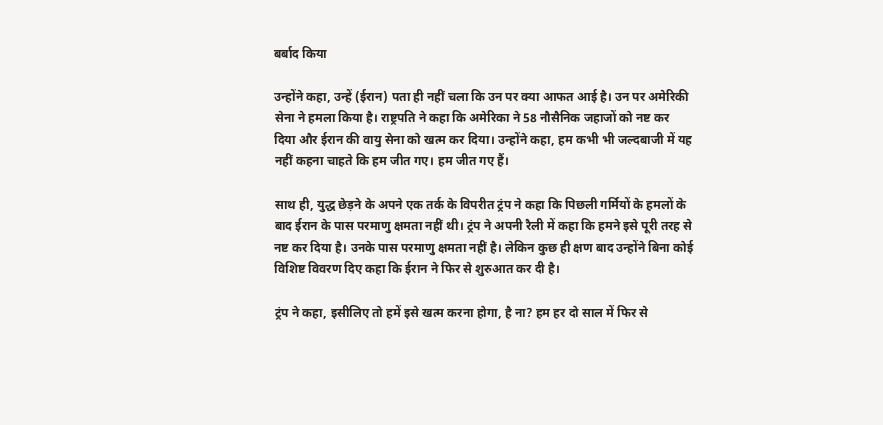बर्बाद किया

उन्होंने कहा, उन्हें (ईरान) पता ही नहीं चला कि उन पर क्या आफत आई है। उन पर अमेरिकी सेना ने हमला किया है। राष्ट्रपति ने कहा कि अमेरिका ने 58 नौसैनिक जहाजों को नष्ट कर दिया और ईरान की वायु सेना को खत्म कर दिया। उन्होंने कहा, हम कभी भी जल्दबाजी में यह नहीं कहना चाहते कि हम जीत गए। हम जीत गए हैं।

साथ ही, युद्ध छेड़ने के अपने एक तर्क के विपरीत ट्रंप ने कहा कि पिछली गर्मियों के हमलों के बाद ईरान के पास परमाणु क्षमता नहीं थी। ट्रंप ने अपनी रैली में कहा कि हमने इसे पूरी तरह से नष्ट कर दिया है। उनके पास परमाणु क्षमता नहीं है। लेकिन कुछ ही क्षण बाद उन्होंने बिना कोई विशिष्ट विवरण दिए कहा कि ईरान ने फिर से शुरुआत कर दी है।

ट्रंप ने कहा, इसीलिए तो हमें इसे खत्म करना होगा, है ना? हम हर दो साल में फिर से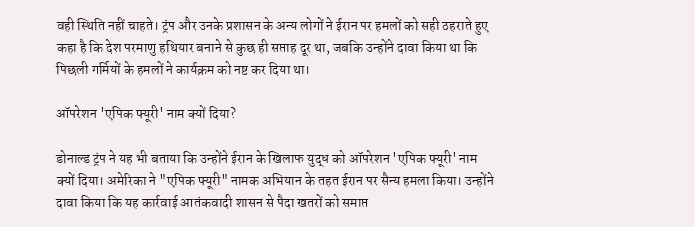वही स्थिति नहीं चाहते। ट्रंप और उनके प्रशासन के अन्य लोगों ने ईरान पर हमलों को सही ठहराते हुए कहा है कि देश परमाणु हथियार बनाने से कुछ ही सप्ताह दूर था, जबकि उन्होंने दावा किया था कि पिछली गर्मियों के हमलों ने कार्यक्रम को नष्ट कर दिया था।

ऑपरेशन 'एपिक फ्यूरी' नाम क्यों दिया?

डोनाल्ड ट्रंप ने यह भी बताया कि उन्होंने ईरान के खिलाफ युद्ध को ऑपरेशन 'एपिक फ्यूरी' नाम क्यों दिया। अमेरिका ने "एपिक फ्यूरी" नामक अभियान के तहत ईरान पर सैन्य हमला किया। उन्होंने दावा किया कि यह कार्रवाई आतंकवादी शासन से पैदा खतरों को समाप्त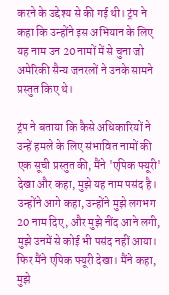करने के उद्देश्य से की गई थी। ट्रंप ने कहा कि उन्होंने इस अभियान के लिए यह नाम उन 20 नामों में से चुना जो अमेरिकी सैन्य जनरलों ने उनके सामने प्रस्तुत किए थे।

ट्रंप ने बताया कि कैसे अधिकारियों ने उन्हें हमले के लिए संभावित नामों की एक सूची प्रस्तुत की, मैंने 'एपिक फ्यूरी' देखा और कहा, मुझे यह नाम पसंद है। उन्होंने आगे कहा, उन्होंने मुझे लगभग 20 नाम दिए, और मुझे नींद आने लगी, मुझे उनमें से कोई भी पसंद नहीं आया। फिर मैंने एपिक फ्यूरी देखा। मैंने कहा, मुझे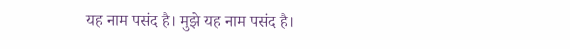यह नाम पसंद है। मुझे यह नाम पसंद है।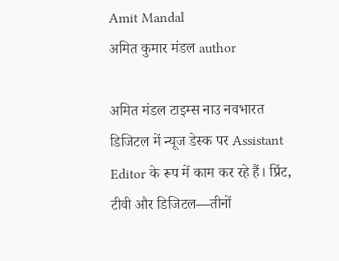Amit Mandal
अमित कुमार मंडल author

अमित मंडल टाइम्स नाउ नवभारत डिजिटल में न्यूज डेस्क पर Assistant Editor के रूप में काम कर रहे हैं। प्रिंट, टीवी और डिजिटल—तीनों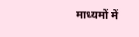माध्यमों में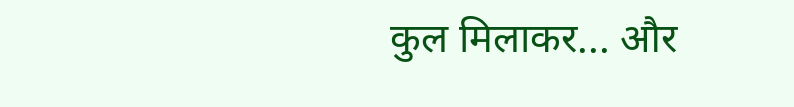कुल मिलाकर... और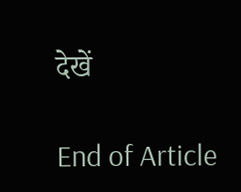देखें

End of Article